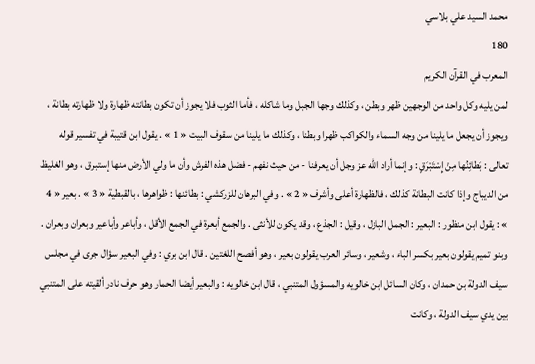محمد السيد علي بلاسي
180
المعرب في القرآن الكريم
لمن يليه وكل واحد من الوجهين ظهر وبطن ، وكذلك وجها الجبل وما شاكله ، فأما الثوب فلا يجوز أن تكون بطانته ظهارة ولا ظهارته بطانة ، ويجوز أن يجعل ما يلينا من وجه السماء والكواكب ظهرا وبطنا ، وكذلك ما يلينا من سقوف البيت « 1 » . يقول ابن قتيبة في تفسير قوله تعالى : بَطائِنُها مِنْ إِسْتَبْرَقٍ : وإنما أراد اللّه عز وجل أن يعرفنا - من حيث نفهم - فضل هذه الفرش وأن ما ولي الأرض منها إستبرق ، وهو الغليظ من الديباج وإذا كانت البطانة كذلك ، فالظهارة أعلى وأشرف « 2 » . وفي البرهان للزركشي : بطائنها : ظواهرها ، بالقبطية « 3 » . بعير « 4 » : يقول ابن منظور : البعير : الجمل البازل ، وقيل : الجذع ، وقد يكون للأنثى . والجمع أبعرة في الجمع الأقل ، وأباعر وأباعير وبعران وبعران . وبنو تميم يقولون بعير بكسر الباء ، وشعير ، وسائر العرب يقولون بعير ، وهو أفصح اللغتين . قال ابن بري : وفي البعير سؤال جرى في مجلس سيف الدولة بن حمدان ، وكان السائل ابن خالويه والمسؤول المتنبي ، قال ابن خالويه : والبعير أيضا الحمار وهو حرف نادر ألقيته على المتنبي بين يدي سيف الدولة ، وكانت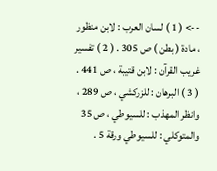--> ( 1 ) لسان العرب : لابن منظور ، مادة ( بطن ) ص 305 . ( 2 ) تفسير غريب القرآن : لابن قتيبة ، ص 441 . ( 3 ) البرهان : للزركشي ، ص 289 ، وانظر المهذب : للسيوطي ، ص 35 والمتوكلي : للسيوطي ورقة 5 .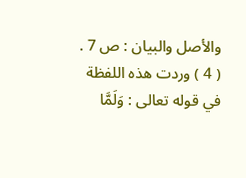والأصل والبيان : ص 7 . ( 4 ) وردت هذه اللفظة في قوله تعالى : وَلَمَّا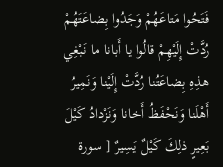فَتَحُوا مَتاعَهُمْ وَجَدُوا بِضاعَتَهُمْ رُدَّتْ إِلَيْهِمْ قالُوا يا أَبانا ما نَبْغِي هذِهِ بِضاعَتُنا رُدَّتْ إِلَيْنا وَنَمِيرُ أَهْلَنا وَنَحْفَظُ أَخانا وَنَزْدادُ كَيْلَ بَعِيرٍ ذلِكَ كَيْلٌ يَسِيرٌ [ سورة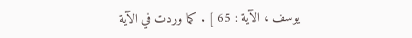يوسف ، الآية : 65 ] . كما وردت في الآية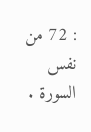: 72 من نفس السورة .